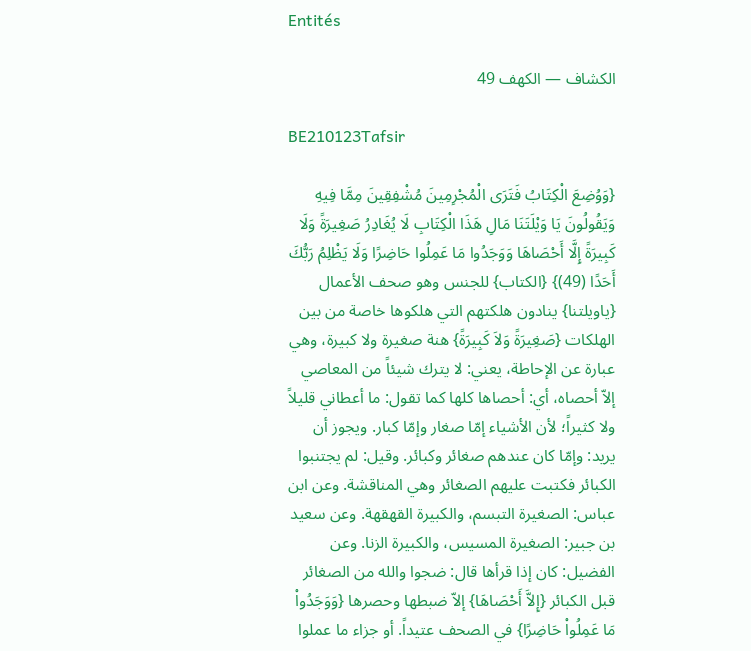Entités

الكشاف — الكهف 49

BE210123Tafsir

{وَوُضِعَ الْكِتَابُ فَتَرَى الْمُجْرِمِينَ مُشْفِقِينَ مِمَّا فِيهِ وَيَقُولُونَ يَا وَيْلَتَنَا مَالِ هَذَا الْكِتَابِ لَا يُغَادِرُ صَغِيرَةً وَلَا كَبِيرَةً إِلَّا أَحْصَاهَا وَوَجَدُوا مَا عَمِلُوا حَاضِرًا وَلَا يَظْلِمُ رَبُّكَ أَحَدًا (49)} {الكتاب} للجنس وهو صحف الأعمال {ياويلتنا} ينادون هلكتهم التي هلكوها خاصة من بين الهلكات {صَغِيرَةً وَلاَ كَبِيرَةً} هنة صغيرة ولا كبيرة، وهي عبارة عن الإحاطة، يعني: لا يترك شيئاً من المعاصي إلاّ أحصاه، أي: أحصاها كلها كما تقول: ما أعطاني قليلاً ولا كثيراً؛ لأن الأشياء إمّا صغار وإمّا كبار. ويجوز أن يريد: وإمّا كان عندهم صغائر وكبائر. وقيل: لم يجتنبوا الكبائر فكتبت عليهم الصغائر وهي المناقشة. وعن ابن عباس: الصغيرة التبسم، والكبيرة القهقهة. وعن سعيد بن جبير: الصغيرة المسيس، والكبيرة الزنا. وعن الفضيل: كان إذا قرأها قال: ضجوا والله من الصغائر قبل الكبائر {إِلاَّ أَحْصَاهَا} إلاّ ضبطها وحصرها {وَوَجَدُواْ مَا عَمِلُواْ حَاضِرًا} في الصحف عتيداً. أو جزاء ما عملوا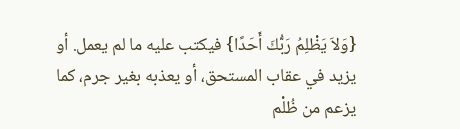{وَلاَ يَظْلِمُ رَبُّكَ أَحَدًا} فيكتب عليه ما لم يعمل. أو يزيد في عقاب المستحق، أو يعذبه بغير جرم، كما يزعم من ظُلْم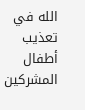الله في تعذيب أطفال المشركين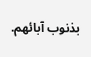بذنوب آبائهم.